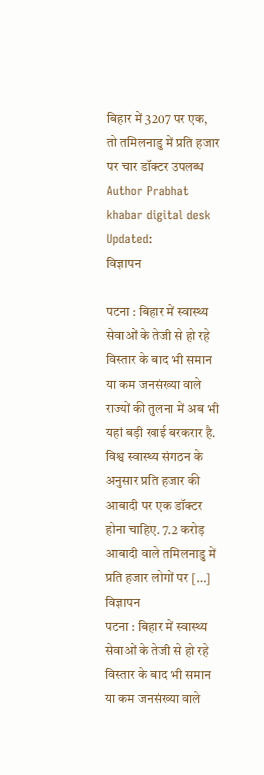बिहार में 3207 पर एक, तो तमिलनाडु में प्रति हजार पर चार डॉक्टर उपलब्ध
Author Prabhat khabar digital desk
Updated:
विज्ञापन

पटना : बिहार में स्वास्थ्य सेवाओं के तेजी से हो रहे विस्तार के बाद भी समान या कम जनसंख्या वाले राज्यों की तुलना में अब भी यहां बड़ी खाई बरकरार है. विश्व स्वास्थ्य संगठन के अनुसार प्रति हजार की आबादी पर एक डॉक्टर होना चाहिए. 7.2 करोड़ आबादी वाले तमिलनाडु में प्रति हजार लोगों पर […]
विज्ञापन
पटना : बिहार में स्वास्थ्य सेवाओं के तेजी से हो रहे विस्तार के बाद भी समान या कम जनसंख्या वाले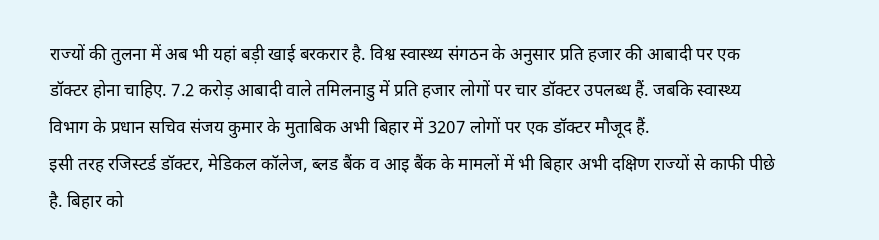राज्यों की तुलना में अब भी यहां बड़ी खाई बरकरार है. विश्व स्वास्थ्य संगठन के अनुसार प्रति हजार की आबादी पर एक डॉक्टर होना चाहिए. 7.2 करोड़ आबादी वाले तमिलनाडु में प्रति हजार लोगों पर चार डॉक्टर उपलब्ध हैं. जबकि स्वास्थ्य विभाग के प्रधान सचिव संजय कुमार के मुताबिक अभी बिहार में 3207 लोगों पर एक डॉक्टर मौजूद हैं.
इसी तरह रजिस्टर्ड डॉक्टर, मेडिकल कॉलेज, ब्लड बैंक व आइ बैंक के मामलों में भी बिहार अभी दक्षिण राज्यों से काफी पीछे है. बिहार को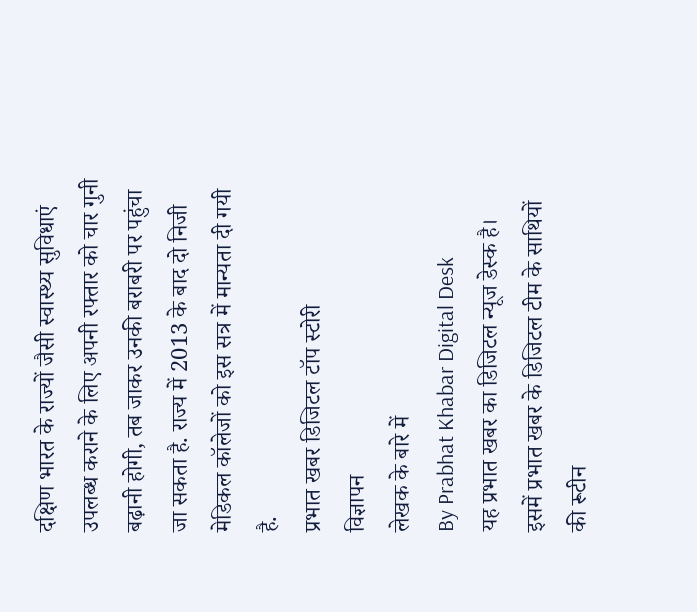दक्षिण भारत के राज्यों जैसी स्वास्थ्य सुविधाएं उपलब्ध कराने के लिए अपनी रफ्तार को चार गुनी बढ़ानी होगी, तब जाकर उनकी बराबरी पर पहुंचा जा सकता है. राज्य में 2013 के बाद दो निजी मेडिकल कॉलेजों को इस सत्र में मान्यता दी गयी है.
प्रभात खबर डिजिटल टॉप स्टोरी
विज्ञापन
लेखक के बारे में
By Prabhat Khabar Digital Desk
यह प्रभात खबर का डिजिटल न्यूज डेस्क है। इसमें प्रभात खबर के डिजिटल टीम के साथियों की रूटीन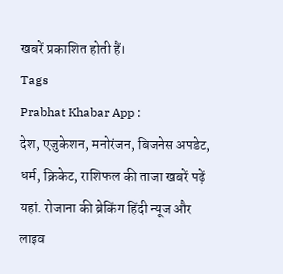खबरें प्रकाशित होती हैं।
Tags
Prabhat Khabar App :
देश, एजुकेशन, मनोरंजन, बिजनेस अपडेट, धर्म, क्रिकेट, राशिफल की ताजा खबरें पढ़ें यहां. रोजाना की ब्रेकिंग हिंदी न्यूज और लाइव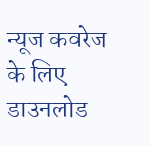न्यूज कवरेज के लिए डाउनलोड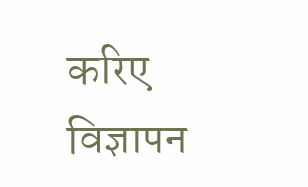करिए
विज्ञापन